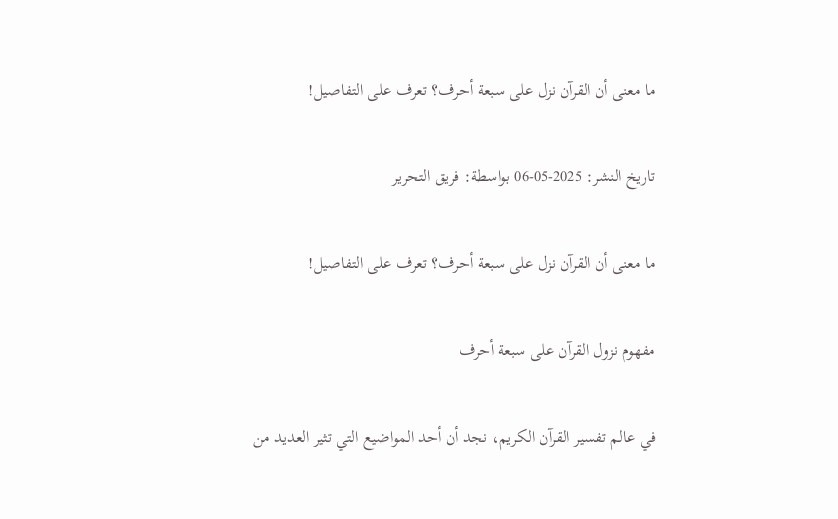ما معنى أن القرآن نزل على سبعة أحرف؟ تعرف على التفاصيل!

تاريخ النشر: 2025-05-06 بواسطة: فريق التحرير

ما معنى أن القرآن نزل على سبعة أحرف؟ تعرف على التفاصيل!

مفهوم نزول القرآن على سبعة أحرف

في عالم تفسير القرآن الكريم، نجد أن أحد المواضيع التي تثير العديد من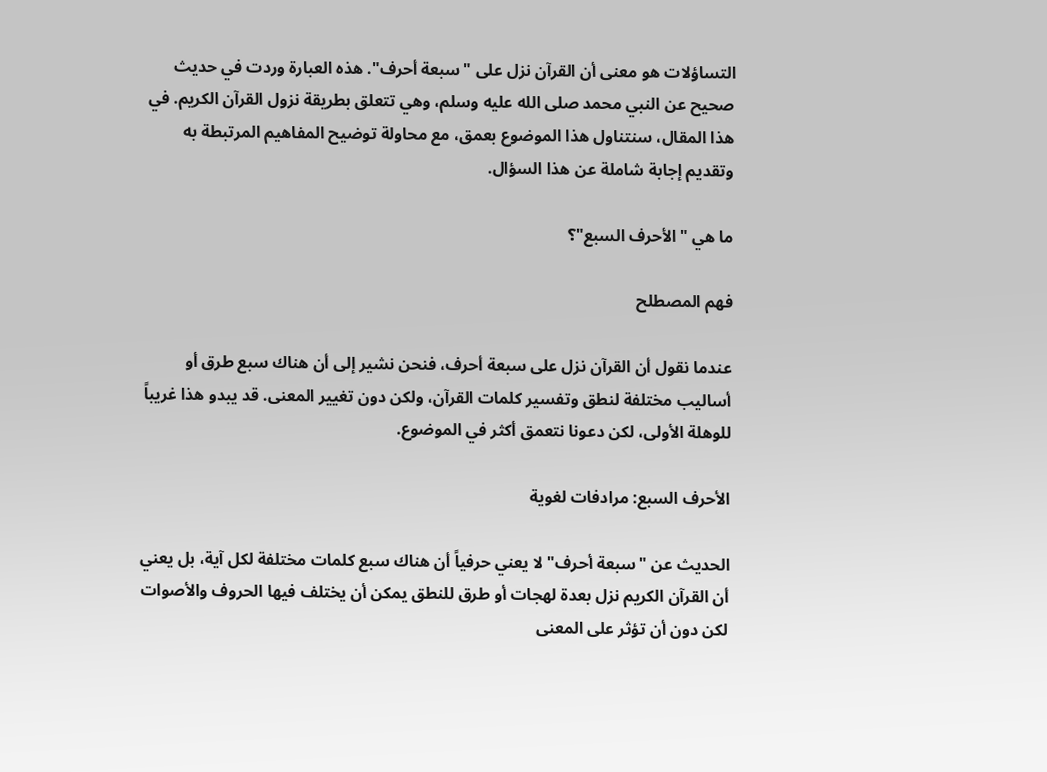التساؤلات هو معنى أن القرآن نزل على "سبعة أحرف". هذه العبارة وردت في حديث صحيح عن النبي محمد صلى الله عليه وسلم، وهي تتعلق بطريقة نزول القرآن الكريم. في هذا المقال، سنتناول هذا الموضوع بعمق، مع محاولة توضيح المفاهيم المرتبطة به وتقديم إجابة شاملة عن هذا السؤال.

ما هي "الأحرف السبع"؟

فهم المصطلح

عندما نقول أن القرآن نزل على سبعة أحرف، فنحن نشير إلى أن هناك سبع طرق أو أساليب مختلفة لنطق وتفسير كلمات القرآن، ولكن دون تغيير المعنى. قد يبدو هذا غريباً للوهلة الأولى، لكن دعونا نتعمق أكثر في الموضوع.

الأحرف السبع: مرادفات لغوية

الحديث عن "سبعة أحرف" لا يعني حرفياً أن هناك سبع كلمات مختلفة لكل آية، بل يعني أن القرآن الكريم نزل بعدة لهجات أو طرق للنطق يمكن أن يختلف فيها الحروف والأصوات لكن دون أن تؤثر على المعنى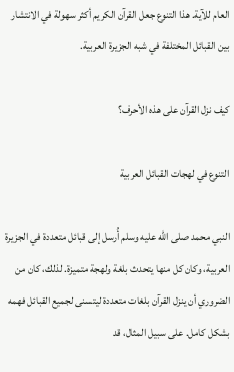العام للآية. هذا التنوع جعل القرآن الكريم أكثر سهولة في الانتشار بين القبائل المختلفة في شبه الجزيرة العربية.

كيف نزل القرآن على هذه الأحرف؟

التنوع في لهجات القبائل العربية

النبي محمد صلى الله عليه وسلم أُرسل إلى قبائل متعددة في الجزيرة العربية، وكان كل منها يتحدث بلغة ولهجة متميزة. لذلك، كان من الضروري أن ينزل القرآن بلغات متعددة ليتسنى لجميع القبائل فهمه بشكل كامل. على سبيل المثال، قد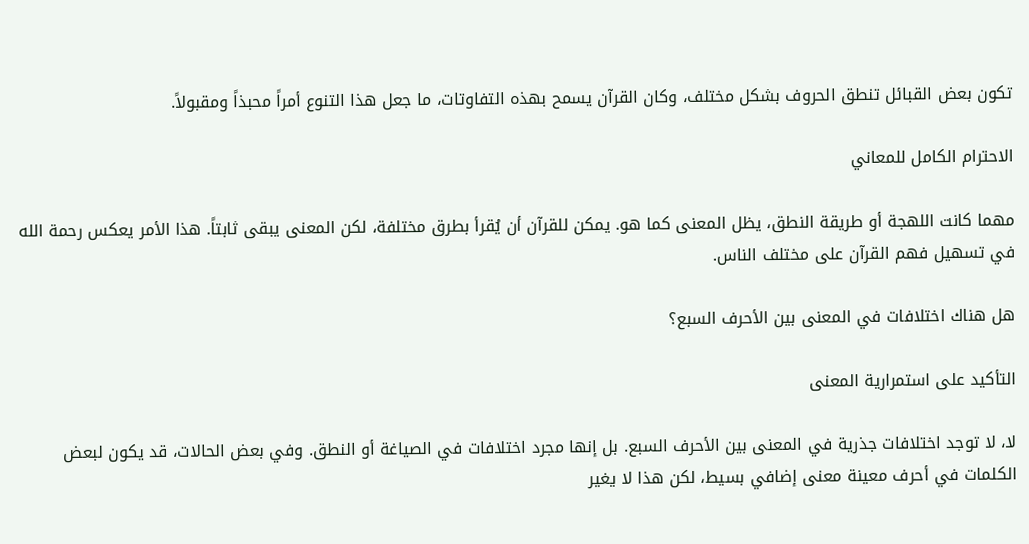تكون بعض القبائل تنطق الحروف بشكل مختلف، وكان القرآن يسمح بهذه التفاوتات، ما جعل هذا التنوع أمراً محبذاً ومقبولاً.

الاحترام الكامل للمعاني

مهما كانت اللهجة أو طريقة النطق، يظل المعنى كما هو. يمكن للقرآن أن يُقرأ بطرق مختلفة، لكن المعنى يبقى ثابتاً. هذا الأمر يعكس رحمة الله في تسهيل فهم القرآن على مختلف الناس.

هل هناك اختلافات في المعنى بين الأحرف السبع؟

التأكيد على استمرارية المعنى

لا، لا توجد اختلافات جذرية في المعنى بين الأحرف السبع. بل إنها مجرد اختلافات في الصياغة أو النطق. وفي بعض الحالات، قد يكون لبعض الكلمات في أحرف معينة معنى إضافي بسيط، لكن هذا لا يغير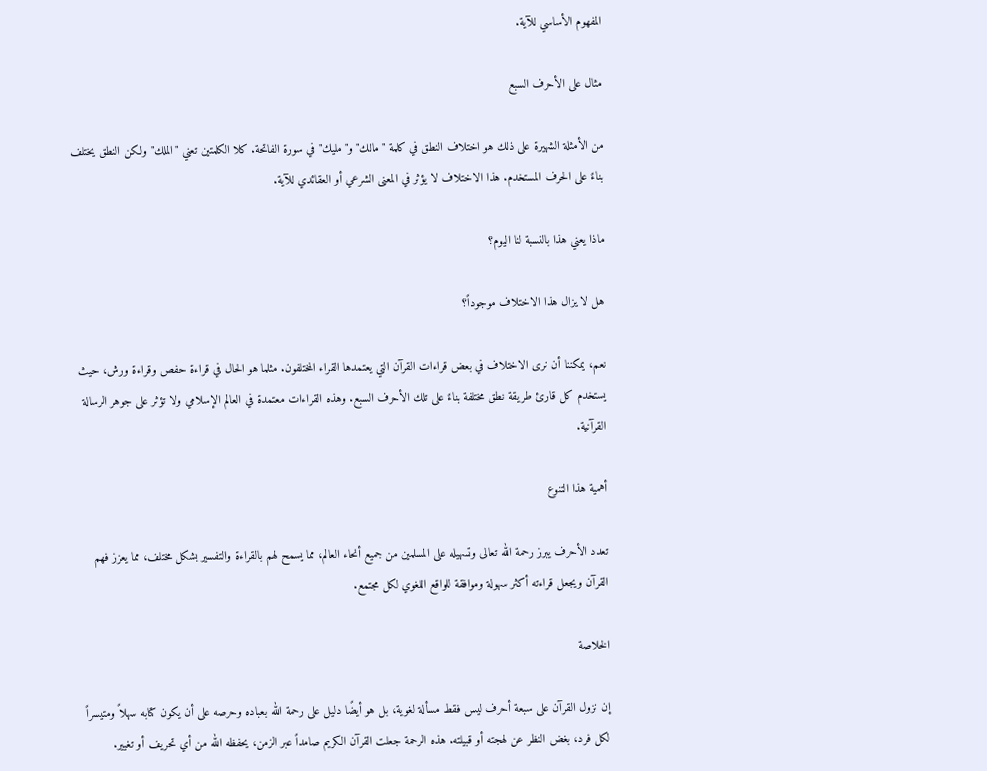المفهوم الأساسي للآية.

مثال على الأحرف السبع

من الأمثلة الشهيرة على ذلك هو اختلاف النطق في كلمة "مالك" و"مليك" في سورة الفاتحة. كلا الكلمتين تعني "الملك" ولكن النطق يختلف بناءً على الحرف المستخدم. هذا الاختلاف لا يؤثر في المعنى الشرعي أو العقائدي للآية.

ماذا يعني هذا بالنسبة لنا اليوم؟

هل لا يزال هذا الاختلاف موجوداً؟

نعم، يمكننا أن نرى الاختلاف في بعض قراءات القرآن التي يعتمدها القراء المختلفون. مثلما هو الحال في قراءة حفص وقراءة ورش، حيث يستخدم كل قارئ طريقة نطق مختلفة بناءً على تلك الأحرف السبع. وهذه القراءات معتمدة في العالم الإسلامي ولا تؤثر على جوهر الرسالة القرآنية.

أهمية هذا التنوع

تعدد الأحرف يبرز رحمة الله تعالى وتسهيله على المسلمين من جميع أنحاء العالم، مما يسمح لهم بالقراءة والتفسير بشكل مختلف، مما يعزز فهم القرآن ويجعل قراءته أكثر سهولة وموافقة للواقع اللغوي لكل مجتمع.

الخلاصة

إن نزول القرآن على سبعة أحرف ليس فقط مسألة لغوية، بل هو أيضًا دليل على رحمة الله بعباده وحرصه على أن يكون كتابه سهلاً ومتيسراً لكل فرد، بغض النظر عن لهجته أو قبيلته. هذه الرحمة جعلت القرآن الكريم صامداً عبر الزمن، يحفظه الله من أي تحريف أو تغيير.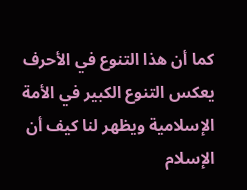كما أن هذا التنوع في الأحرف يعكس التنوع الكبير في الأمة الإسلامية ويظهر لنا كيف أن الإسلام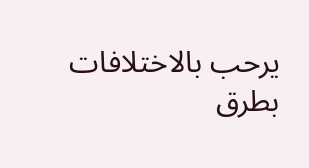يرحب بالاختلافات بطرق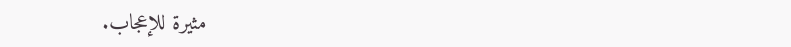مثيرة للإعجاب.